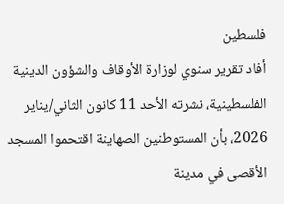فلسطين
أفاد تقرير سنوي لوزارة الأوقاف والشؤون الدينية الفلسطينية، نشرته الأحد 11 كانون الثاني/يناير 2026، بأن المستوطنين الصهاينة اقتحموا المسجد الأقصى في مدينة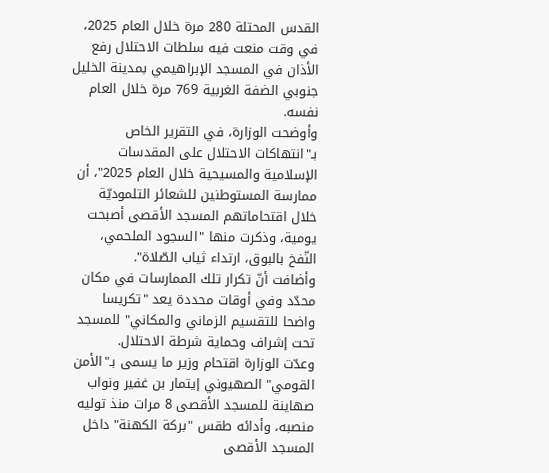القدس المحتلة 280 مرة خلال العام 2025، في وقت منعت فيه سلطات الاحتلال رفع الأذان في المسجد الإبراهيمي بمدينة الخليل جنوبي الضفة الغربية 769 مرة خلال العام نفسه.
وأوضحت الوزارة، في التقرير الخاص بـ"انتهاكات الاحتلال على المقدسات الإسلامية والمسيحية خلال العام 2025"، أن ممارسة المستوطنين للشعائر التلموديّة خلال اقتحاماتهم المسجد الأقصى أصبحت يومية، وذكرت منها "السجود الملحمي، النّفخ بالبوق، ارتداء ثياب الصّلاة".
وأضافت أنّ تكرار تلك الممارسات في مكان محدّد وفي أوقات محددة يعد "تكريسا واضحا للتقسيم الزماني والمكاني" للمسجد تحت إشراف وحماية شرطة الاحتلال.
وعدّت الوزارة اقتحام وزير ما يسمى بـ"الأمن القومي" الصهيوني إيتمار بن غفير ونواب صهاينة للمسجد الأقصى 8 مرات منذ توليه منصبه، وأدائه طقس "بركة الكهنة" داخل المسجد الأقصى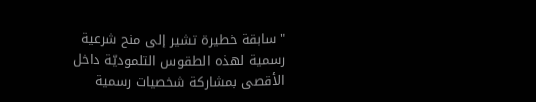"سابقة خطيرة تشير إلى منح شرعية رسمية لهذه الطقوس التلموديّة داخل الأقصى بمشاركة شخصيات رسمية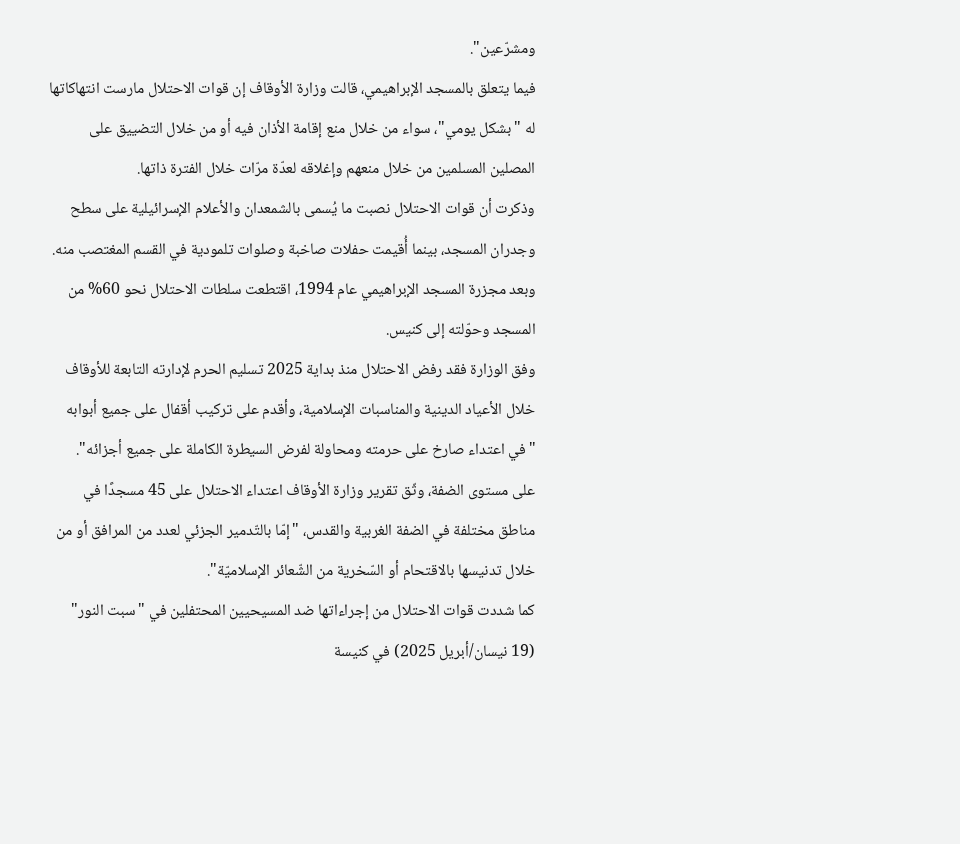ومشرّعين".
فيما يتعلق بالمسجد الإبراهيمي، قالت وزارة الأوقاف إن قوات الاحتلال مارست انتهاكاتها له "بشكل يومي"، سواء من خلال منع إقامة الأذان فيه أو من خلال التضييق على المصلين المسلمين من خلال منعهم وإغلاقه لعدّة مرّات خلال الفترة ذاتها.
وذكرت أن قوات الاحتلال نصبت ما يُسمى بالشمعدان والأعلام الإسرائيلية على سطح وجدران المسجد، بينما أُقيمت حفلات صاخبة وصلوات تلمودية في القسم المغتصب منه.
وبعد مجزرة المسجد الإبراهيمي عام 1994، اقتطعت سلطات الاحتلال نحو 60% من المسجد وحوّلته إلى كنيس.
وفق الوزارة فقد رفض الاحتلال منذ بداية 2025 تسليم الحرم لإدارته التابعة للأوقاف خلال الأعياد الدينية والمناسبات الإسلامية، وأقدم على تركيب أقفال على جميع أبوابه "في اعتداء صارخ على حرمته ومحاولة لفرض السيطرة الكاملة على جميع أجزائه".
على مستوى الضفة، وثّق تقرير وزارة الأوقاف اعتداء الاحتلال على 45 مسجدًا في مناطق مختلفة في الضفة الغربية والقدس، "إمّا بالتّدمير الجزئي لعدد من المرافق أو من خلال تدنيسها بالاقتحام أو السّخرية من الشّعائر الإسلاميّة".
كما شددت قوات الاحتلال من إجراءاتها ضد المسيحيين المحتفلين في "سبت النور" (19 نيسان/أبريل 2025) في كنيسة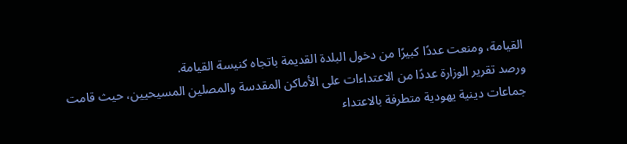القيامة، ومنعت عددًا كبيرًا من دخول البلدة القديمة باتجاه كنيسة القيامة.
ورصد تقرير الوزارة عددًا من الاعتداءات على الأماكن المقدسة والمصلين المسيحيين، حيث قامت جماعات دينية يهودية متطرفة بالاعتداء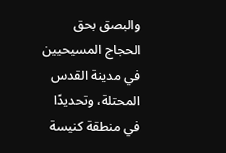والبصق بحق الحجاج المسيحيين في مدينة القدس المحتلة، وتحديدًا في منطقة كنيسة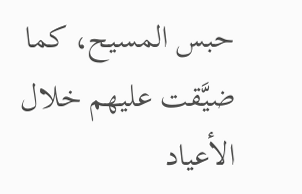حبس المسيح، كما ضيَّقت عليهم خلال الأعياد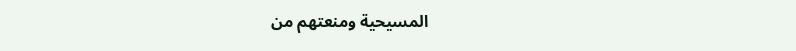المسيحية ومنعتهم من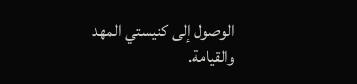الوصول إلى كنيستي المهد والقيامة.